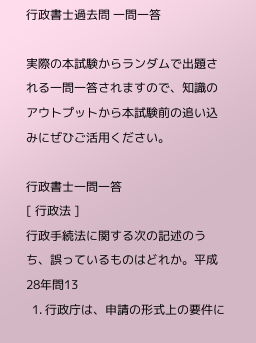行政書士過去問 一問一答

実際の本試験からランダムで出題される一問一答されますので、知識のアウトプットから本試験前の追い込みにぜひご活用ください。

行政書士一問一答
[ 行政法 ]
行政手続法に関する次の記述のうち、誤っているものはどれか。平成28年問13
  1. 行政庁は、申請の形式上の要件に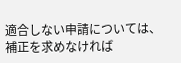適合しない申請については、補正を求めなければ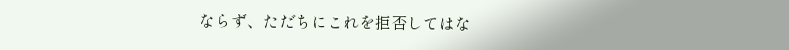ならず、ただちにこれを拒否してはな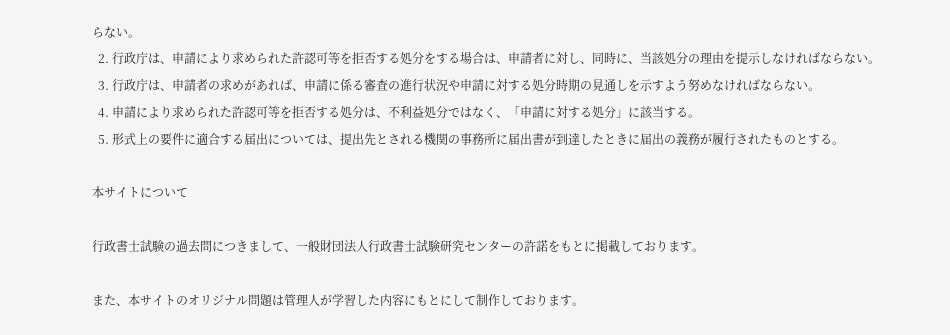らない。
  2. 行政庁は、申請により求められた許認可等を拒否する処分をする場合は、申請者に対し、同時に、当該処分の理由を提示しなければならない。
  3. 行政庁は、申請者の求めがあれば、申請に係る審査の進行状況や申請に対する処分時期の見通しを示すよう努めなければならない。
  4. 申請により求められた許認可等を拒否する処分は、不利益処分ではなく、「申請に対する処分」に該当する。
  5. 形式上の要件に適合する届出については、提出先とされる機関の事務所に届出書が到達したときに届出の義務が履行されたものとする。

本サイトについて

行政書士試験の過去問につきまして、一般財団法人行政書士試験研究センターの許諾をもとに掲載しております。

また、本サイトのオリジナル問題は管理人が学習した内容にもとにして制作しております。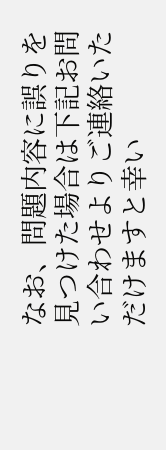なお、問題内容に誤りを見つけた場合は下記お問い合わせよりご連絡いただけますと幸い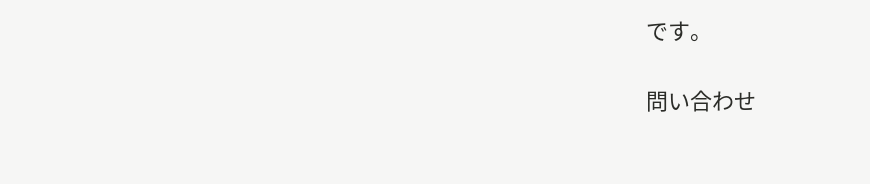です。

問い合わせ